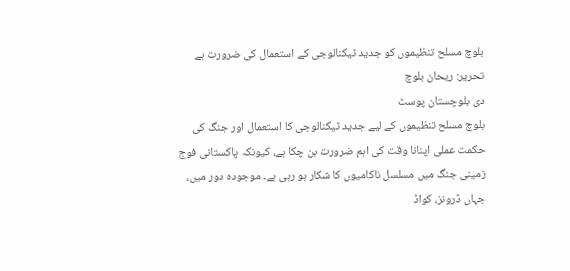بلوچ مسلح تنظیموں کو جدید ٹیکنالوجی کے استعمال کی ضرورت ہے
تحریر: ریحان بلوچ
دی بلوچستان پوسٹ
بلوچ مسلح تنظیموں کے لیے جدید ٹیکنالوجی کا استعمال اور جنگ کی حکمت عملی اپنانا وقت کی اہم ضرورت بن چکا ہے، کیونکہ پاکستانی فوج زمینی جنگ میں مسلسل ناکامیوں کا شکار ہو رہی ہے۔ موجودہ دور میں، جہاں ڈرونز، کواڈ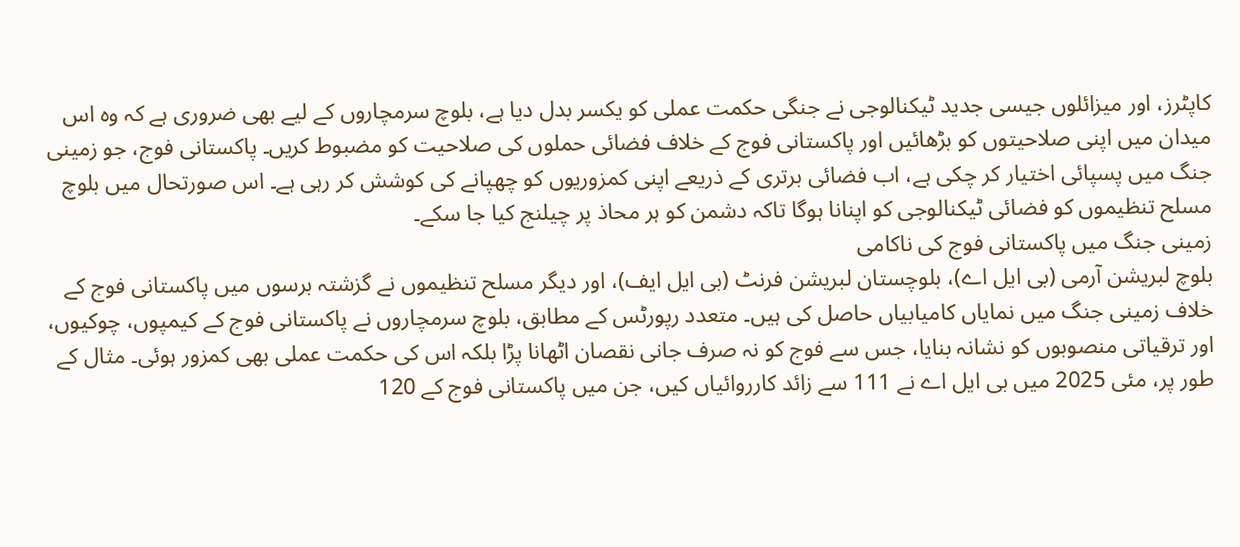کاپٹرز، اور میزائلوں جیسی جدید ٹیکنالوجی نے جنگی حکمت عملی کو یکسر بدل دیا ہے، بلوچ سرمچاروں کے لیے بھی ضروری ہے کہ وہ اس میدان میں اپنی صلاحیتوں کو بڑھائیں اور پاکستانی فوج کے خلاف فضائی حملوں کی صلاحیت کو مضبوط کریں۔ پاکستانی فوج، جو زمینی جنگ میں پسپائی اختیار کر چکی ہے، اب فضائی برتری کے ذریعے اپنی کمزوریوں کو چھپانے کی کوشش کر رہی ہے۔ اس صورتحال میں بلوچ مسلح تنظیموں کو فضائی ٹیکنالوجی کو اپنانا ہوگا تاکہ دشمن کو ہر محاذ پر چیلنج کیا جا سکے۔
زمینی جنگ میں پاکستانی فوج کی ناکامی
بلوچ لبریشن آرمی (بی ایل اے)، بلوچستان لبریشن فرنٹ (بی ایل ایف)، اور دیگر مسلح تنظیموں نے گزشتہ برسوں میں پاکستانی فوج کے خلاف زمینی جنگ میں نمایاں کامیابیاں حاصل کی ہیں۔ متعدد رپورٹس کے مطابق، بلوچ سرمچاروں نے پاکستانی فوج کے کیمپوں، چوکیوں، اور ترقیاتی منصوبوں کو نشانہ بنایا، جس سے فوج کو نہ صرف جانی نقصان اٹھانا پڑا بلکہ اس کی حکمت عملی بھی کمزور ہوئی۔ مثال کے طور پر، مئی 2025 میں بی ایل اے نے 111 سے زائد کارروائیاں کیں، جن میں پاکستانی فوج کے 120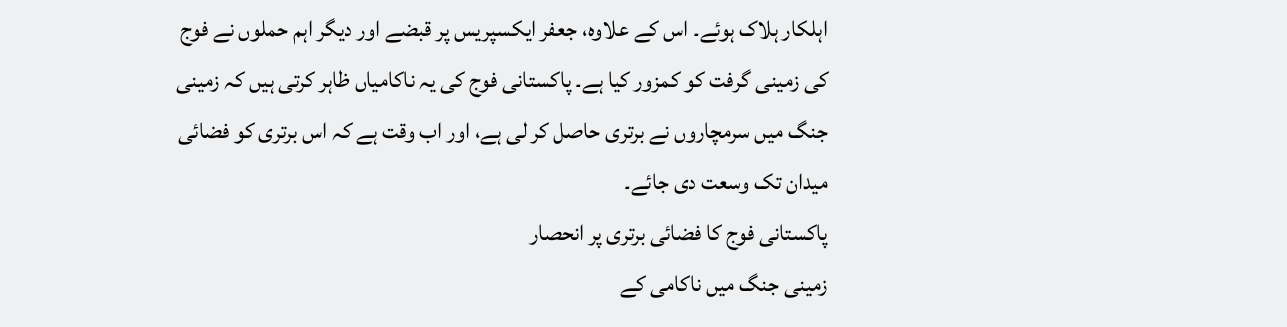اہلکار ہلاک ہوئے۔ اس کے علاوہ، جعفر ایکسپریس پر قبضے اور دیگر اہم حملوں نے فوج کی زمینی گرفت کو کمزور کیا ہے۔ پاکستانی فوج کی یہ ناکامیاں ظاہر کرتی ہیں کہ زمینی جنگ میں سرمچاروں نے برتری حاصل کر لی ہے، اور اب وقت ہے کہ اس برتری کو فضائی میدان تک وسعت دی جائے۔
پاکستانی فوج کا فضائی برتری پر انحصار
زمینی جنگ میں ناکامی کے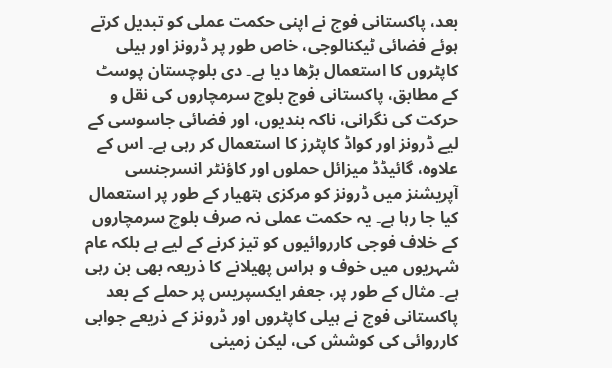بعد، پاکستانی فوج نے اپنی حکمت عملی کو تبدیل کرتے ہوئے فضائی ٹیکنالوجی، خاص طور پر ڈرونز اور ہیلی کاپٹروں کا استعمال بڑھا دیا ہے۔ دی بلوچستان پوسٹ کے مطابق، پاکستانی فوج بلوچ سرمچاروں کی نقل و حرکت کی نگرانی، ناکہ بندیوں، اور فضائی جاسوسی کے لیے ڈرونز اور کواڈ کاپٹرز کا استعمال کر رہی ہے۔ اس کے علاوہ، گائیڈڈ میزائل حملوں اور کاؤنٹر انسرجنسی آپریشنز میں ڈرونز کو مرکزی ہتھیار کے طور پر استعمال کیا جا رہا ہے۔ یہ حکمت عملی نہ صرف بلوچ سرمچاروں کے خلاف فوجی کارروائیوں کو تیز کرنے کے لیے ہے بلکہ عام شہریوں میں خوف و ہراس پھیلانے کا ذریعہ بھی بن رہی ہے۔ مثال کے طور پر، جعفر ایکسپریس پر حملے کے بعد پاکستانی فوج نے ہیلی کاپٹروں اور ڈرونز کے ذریعے جوابی کارروائی کی کوشش کی، لیکن زمینی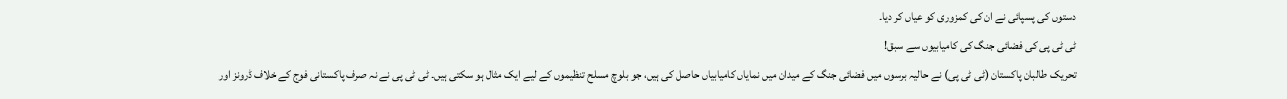دستوں کی پسپائی نے ان کی کمزوری کو عیاں کر دیا۔
ٹی ٹی پی کی فضائی جنگ کی کامیابیوں سے سبق!
تحریک طالبان پاکستان (ٹی ٹی پی) نے حالیہ برسوں میں فضائی جنگ کے میدان میں نمایاں کامیابیاں حاصل کی ہیں، جو بلوچ مسلح تنظیموں کے لیے ایک مثال ہو سکتی ہیں۔ ٹی ٹی پی نے نہ صرف پاکستانی فوج کے خلاف ڈرونز اور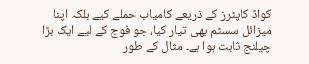کواڈ کاپٹرز کے ذریعے کامیاب حملے کیے بلکہ اپنا میزائل سسٹم بھی تیار کیا، جو فوج کے لیے ایک بڑا چیلنج ثابت ہوا ہے۔ مثال کے طور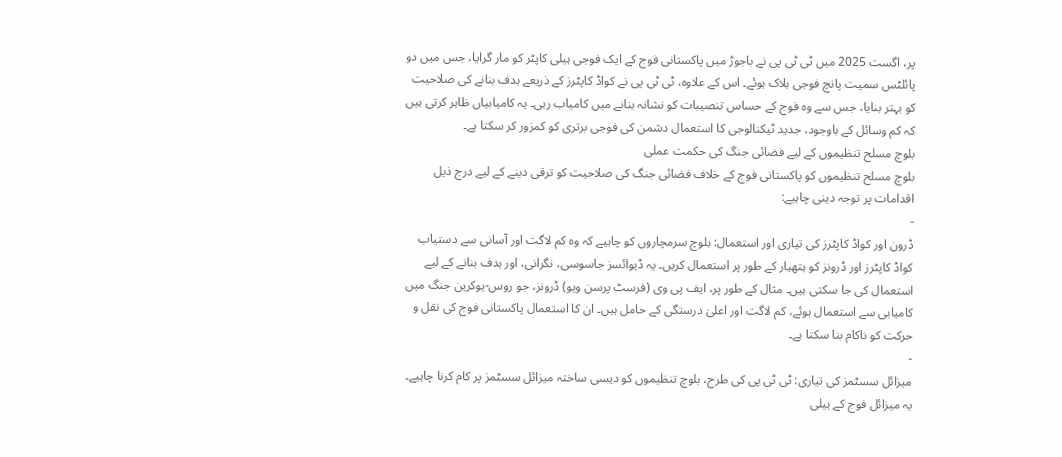پر، اگست 2025 میں ٹی ٹی پی نے باجوڑ میں پاکستانی فوج کے ایک فوجی ہیلی کاپٹر کو مار گرایا، جس میں دو پائلٹس سمیت پانچ فوجی ہلاک ہوئے۔ اس کے علاوہ، ٹی ٹی پی نے کواڈ کاپٹرز کے ذریعے ہدف بنانے کی صلاحیت کو بہتر بنایا، جس سے وہ فوج کے حساس تنصیبات کو نشانہ بنانے میں کامیاب رہی۔ یہ کامیابیاں ظاہر کرتی ہیں کہ کم وسائل کے باوجود، جدید ٹیکنالوجی کا استعمال دشمن کی فوجی برتری کو کمزور کر سکتا ہے۔
بلوچ مسلح تنظیموں کے لیے فضائی جنگ کی حکمت عملی
بلوچ مسلح تنظیموں کو پاکستانی فوج کے خلاف فضائی جنگ کی صلاحیت کو ترقی دینے کے لیے درج ذیل اقدامات پر توجہ دینی چاہیے:
-
ڈرون اور کواڈ کاپٹرز کی تیاری اور استعمال: بلوچ سرمچاروں کو چاہیے کہ وہ کم لاگت اور آسانی سے دستیاب کواڈ کاپٹرز اور ڈرونز کو ہتھیار کے طور پر استعمال کریں۔ یہ ڈیوائسز جاسوسی، نگرانی، اور ہدف بنانے کے لیے استعمال کی جا سکتی ہیں۔ مثال کے طور پر، ایف پی وی (فرسٹ پرسن ویو) ڈرونز، جو روس-یوکرین جنگ میں کامیابی سے استعمال ہوئے، کم لاگت اور اعلیٰ درستگی کے حامل ہیں۔ ان کا استعمال پاکستانی فوج کی نقل و حرکت کو ناکام بنا سکتا ہے۔
-
میزائل سسٹمز کی تیاری: ٹی ٹی پی کی طرح، بلوچ تنظیموں کو دیسی ساختہ میزائل سسٹمز پر کام کرنا چاہیے۔ یہ میزائل فوج کے ہیلی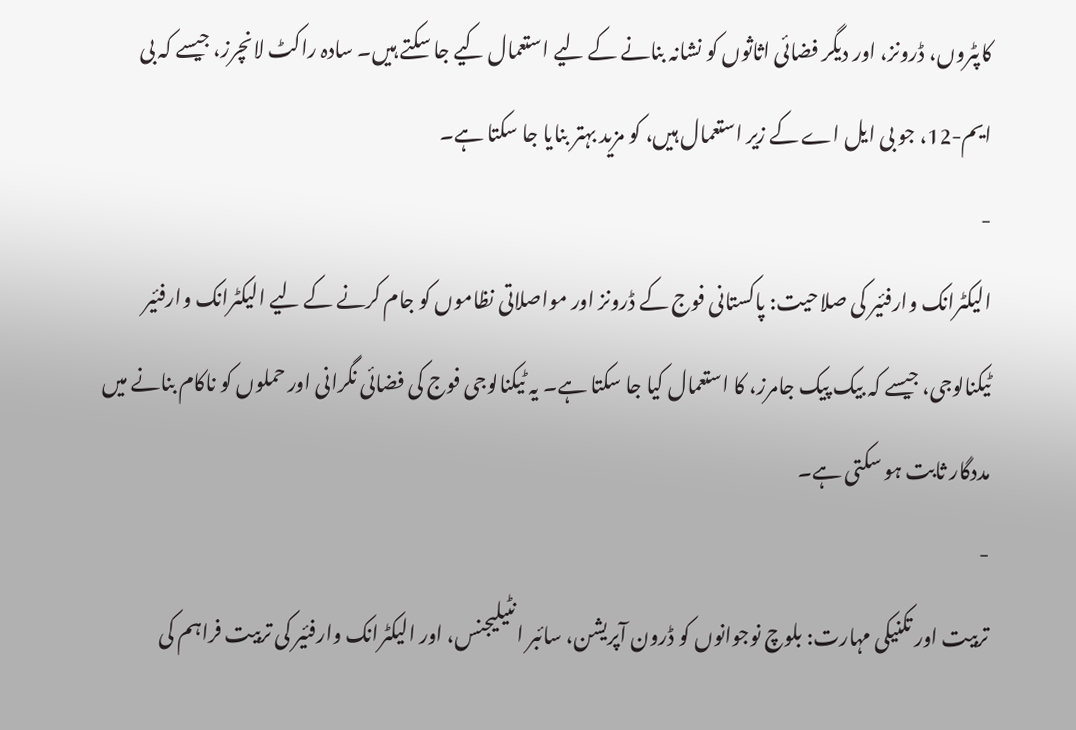کاپٹروں، ڈرونز، اور دیگر فضائی اثاثوں کو نشانہ بنانے کے لیے استعمال کیے جا سکتے ہیں۔ سادہ راکٹ لانچرز، جیسے کہ بی ایم-12، جو بی ایل اے کے زیر استعمال ہیں، کو مزید بہتر بنایا جا سکتا ہے۔
-
الیکٹرانک وارفئیر کی صلاحیت: پاکستانی فوج کے ڈرونز اور مواصلاتی نظاموں کو جام کرنے کے لیے الیکٹرانک وارفئیر ٹیکنالوجی، جیسے کہ بیک پیک جامرز، کا استعمال کیا جا سکتا ہے۔ یہ ٹیکنالوجی فوج کی فضائی نگرانی اور حملوں کو ناکام بنانے میں مددگار ثابت ہو سکتی ہے۔
-
تربیت اور تکنیکی مہارت: بلوچ نوجوانوں کو ڈرون آپریشن، سائبر انٹیلیجنس، اور الیکٹرانک وارفئیر کی تربیت فراہم کی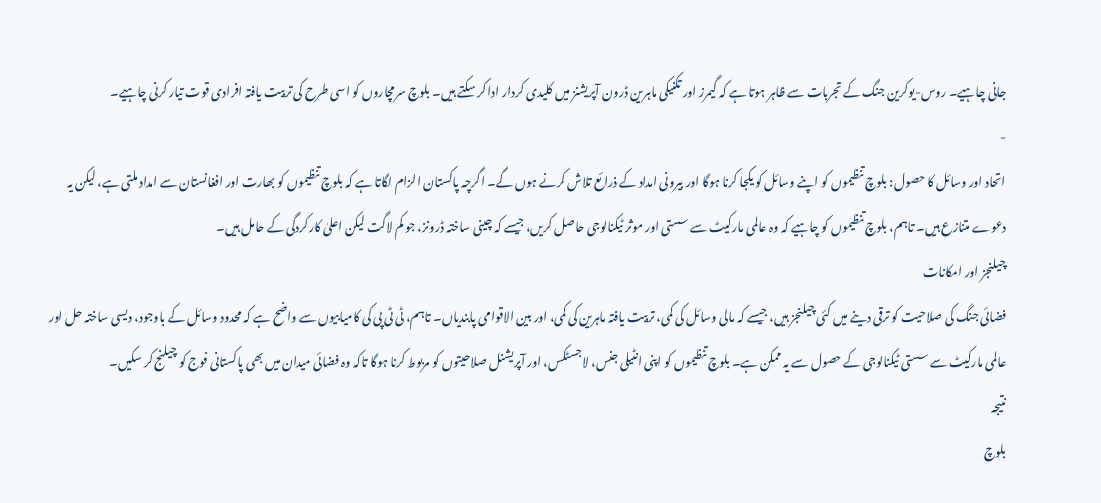جانی چاہیے۔ روس-یوکرین جنگ کے تجربات سے ظاہر ہوتا ہے کہ گیمرز اور تکنیکی ماہرین ڈرون آپریشنز میں کلیدی کردار ادا کر سکتے ہیں۔ بلوچ سرمچاروں کو اسی طرح کی تربیت یافتہ افرادی قوت تیار کرنی چاہیے۔
-
اتحاد اور وسائل کا حصول: بلوچ تنظیموں کو اپنے وسائل کو یکجا کرنا ہوگا اور بیرونی امداد کے ذرائع تلاش کرنے ہوں گے۔ اگرچہ پاکستان الزام لگاتا ہے کہ بلوچ تنظیموں کو بھارت اور افغانستان سے امداد ملتی ہے، لیکن یہ دعوے متنازع ہیں۔ تاہم، بلوچ تنظیموں کو چاہیے کہ وہ عالمی مارکیٹ سے سستی اور موثر ٹیکنالوجی حاصل کریں، جیسے کہ چینی ساختہ ڈرونز، جو کم لاگت لیکن اعلیٰ کارکردگی کے حامل ہیں۔
چیلنجز اور امکانات
فضائی جنگ کی صلاحیت کو ترقی دینے میں کئی چیلنجز ہیں، جیسے کہ مالی وسائل کی کمی، تربیت یافتہ ماہرین کی کمی، اور بین الاقوامی پابندیاں۔ تاہم، ٹی ٹی پی کی کامیابیوں سے واضح ہے کہ محدود وسائل کے باوجود، دیسی ساختہ حل اور عالمی مارکیٹ سے سستی ٹیکنالوجی کے حصول سے یہ ممکن ہے۔ بلوچ تنظیموں کو اپنی انٹیلی جنس، لاجسٹکس، اور آپریشنل صلاحیتوں کو مربوط کرنا ہوگا تاکہ وہ فضائی میدان میں بھی پاکستانی فوج کو چیلنج کر سکیں۔
نتیجہ
بلوچ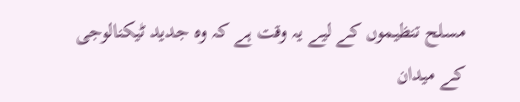مسلح تنظیموں کے لیے یہ وقت ہے کہ وہ جدید ٹیکنالوجی کے میدان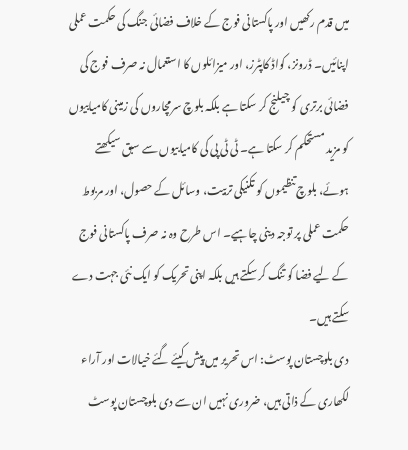میں قدم رکھیں اور پاکستانی فوج کے خلاف فضائی جنگ کی حکمت عملی اپنائیں۔ ڈرونز، کواڈ کاپٹرز، اور میزائلوں کا استعمال نہ صرف فوج کی فضائی برتری کو چیلنج کر سکتا ہے بلکہ بلوچ سرمچاروں کی زمینی کامیابیوں کو مزید مستحکم کر سکتا ہے۔ ٹی ٹی پی کی کامیابیوں سے سبق سیکھتے ہوئے، بلوچ تنظیموں کو تکنیکی تربیت، وسائل کے حصول، اور مربوط حکمت عملی پر توجہ دینی چاہیے۔ اس طرح وہ نہ صرف پاکستانی فوج کے لیے فضا کو تنگ کر سکتے ہیں بلکہ اپنی تحریک کو ایک نئی جہت دے سکتے ہیں۔
دی بلوچستان پوسٹ: اس تحریر میں پیش کیئے گئے خیالات اور آراء لکھاری کے ذاتی ہیں، ضروری نہیں ان سے دی بلوچستان پوسٹ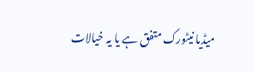میڈیا نیٹورک متفق ہے یا یہ خیالات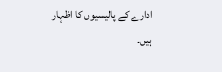ادارے کے پالیسیوں کا اظہار ہیں۔